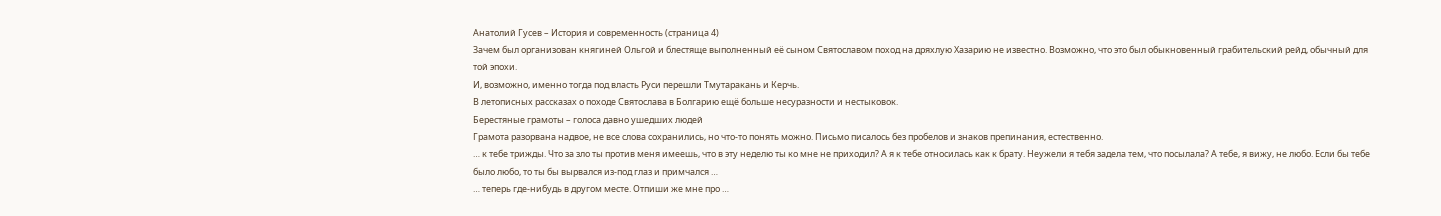Анатолий Гусев – История и современность (страница 4)
Зачем был организован княгиней Ольгой и блестяще выполненный её сыном Святославом поход на дряхлую Хазарию не известно. Возможно, что это был обыкновенный грабительский рейд, обычный для той эпохи.
И, возможно, именно тогда под власть Руси перешли Тмутаракань и Керчь.
В летописных рассказах о походе Святослава в Болгарию ещё больше несуразности и нестыковок.
Берестяные грамоты – голоса давно ушедших людей
Грамота разорвана надвое, не все слова сохранились, но что-то понять можно. Письмо писалось без пробелов и знаков препинания, естественно.
… к тебе трижды. Что за зло ты против меня имеешь, что в эту неделю ты ко мне не приходил? А я к тебе относилась как к брату. Неужели я тебя задела тем, что посылала? А тебе, я вижу, не любо. Если бы тебе было любо, то ты бы вырвался из-под глаз и примчался …
… теперь где-нибудь в другом месте. Отпиши же мне про …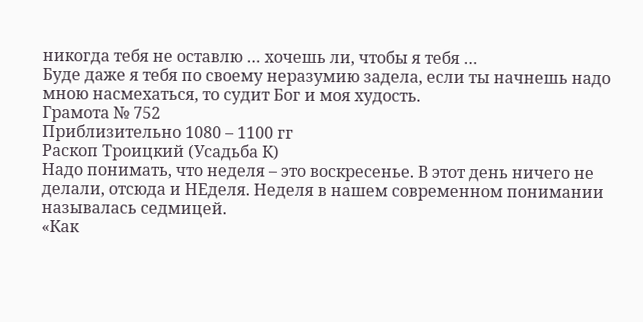никогда тебя не оставлю … хочешь ли, чтобы я тебя …
Буде даже я тебя по своему неразумию задела, если ты начнешь надо мною насмехаться, то судит Бог и моя худость.
Грамота № 752
Приблизительно 1080 – 1100 гг
Раскоп Троицкий (Усадьба К)
Надо понимать, что неделя – это воскресенье. В этот день ничего не делали, отсюда и НЕделя. Неделя в нашем современном понимании называлась седмицей.
«Как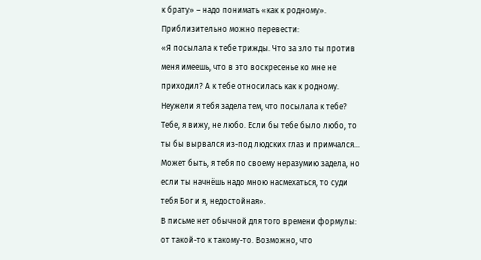к брату» – надо понимать «как к родному».
Приблизительно можно перевести:
«Я посылала к тебе трижды. Что за зло ты против меня имеешь, что в это воскресенье ко мне не приходил? А к тебе относилась как к родному. Неужели я тебя задела тем, что посылала к тебе? Тебе, я вижу, не любо. Если бы тебе было любо, то ты бы вырвался из-под людских глаз и примчался…
Может быть, я тебя по своему неразумию задела, но если ты начнёшь надо мною насмехаться, то суди тебя Бог и я, недостойная».
В письме нет обычной для того времени формулы: от такой-то к такому-то. Возможно, что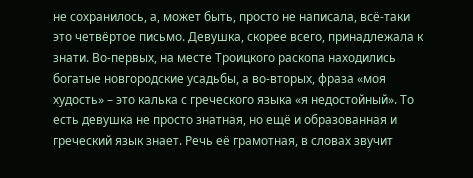не сохранилось, а, может быть, просто не написала, всё-таки это четвёртое письмо. Девушка, скорее всего, принадлежала к знати. Во-первых, на месте Троицкого раскопа находились богатые новгородские усадьбы, а во-вторых, фраза «моя худость» – это калька с греческого языка «я недостойный». То есть девушка не просто знатная, но ещё и образованная и греческий язык знает. Речь её грамотная, в словах звучит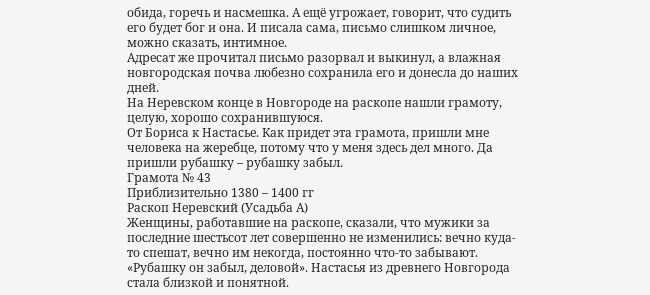обида, горечь и насмешка. А ещё угрожает, говорит, что судить его будет бог и она. И писала сама, письмо слишком личное, можно сказать, интимное.
Адресат же прочитал письмо разорвал и выкинул, а влажная новгородская почва любезно сохранила его и донесла до наших дней.
На Неревском конце в Новгороде на раскопе нашли грамоту, целую, хорошо сохранившуюся.
От Бориса к Настасье. Как придет эта грамота, пришли мне человека на жеребце, потому что у меня здесь дел много. Да пришли рубашку – рубашку забыл.
Грамота № 43
Приблизительно 1380 – 1400 гг
Раскоп Неревский (Усадьба А)
Женщины, работавшие на раскопе, сказали, что мужики за последние шестьсот лет совершенно не изменились: вечно куда-то спешат, вечно им некогда, постоянно что-то забывают. «Рубашку он забыл, деловой». Настасья из древнего Новгорода стала близкой и понятной.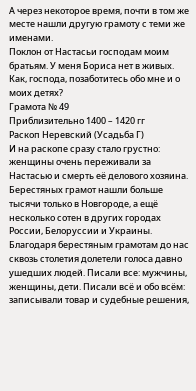А через некоторое время, почти в том же месте нашли другую грамоту с теми же именами.
Поклон от Настасьи господам моим братьям. У меня Бориса нет в живых. Как, господа, позаботитесь обо мне и о моих детях?
Грамота № 49
Приблизительно 1400 – 1420 гг
Раскоп Неревский (Усадьба Г)
И на раскопе сразу стало грустно: женщины очень переживали за Настасью и смерть её делового хозяина.
Берестяных грамот нашли больше тысячи только в Новгороде, а ещё несколько сотен в других городах России, Белоруссии и Украины. Благодаря берестяным грамотам до нас сквозь столетия долетели голоса давно ушедших людей. Писали все: мужчины, женщины, дети. Писали всё и обо всём: записывали товар и судебные решения,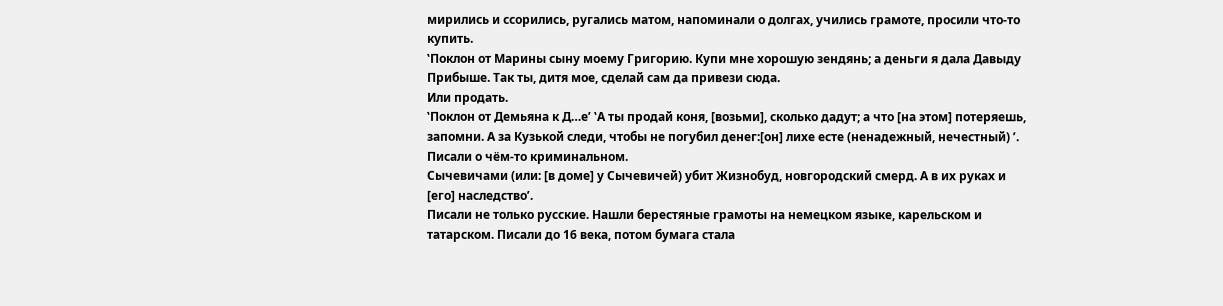мирились и ссорились, ругались матом, напоминали о долгах, учились грамоте, просили что-то купить.
‛Поклон от Марины сыну моему Григорию. Купи мне хорошую зендянь; а деньги я дала Давыду Прибыше. Так ты, дитя мое, сделай сам да привези сюда.
Или продать.
‛Поклон от Демьяна к Д…е’ ‛А ты продай коня, [возьми], сколько дадут; а что [на этом] потеряешь, запомни. А за Кузькой следи, чтобы не погубил денег:[он] лихе есте (ненадежный, нечестный) ’.
Писали о чём-то криминальном.
Сычевичами (или: [в доме] у Сычевичей) убит Жизнобуд, новгородский смерд. А в их руках и [его] наследство’.
Писали не только русские. Нашли берестяные грамоты на немецком языке, карельском и татарском. Писали до 16 века, потом бумага стала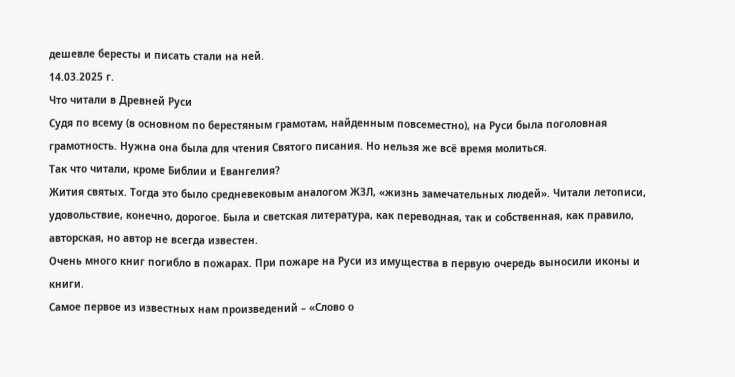дешевле бересты и писать стали на ней.
14.03.2025 г.
Что читали в Древней Руси
Судя по всему (в основном по берестяным грамотам, найденным повсеместно), на Руси была поголовная грамотность. Нужна она была для чтения Святого писания. Но нельзя же всё время молиться.
Так что читали, кроме Библии и Евангелия?
Жития святых. Тогда это было средневековым аналогом ЖЗЛ, «жизнь замечательных людей». Читали летописи, удовольствие, конечно, дорогое. Была и светская литература, как переводная, так и собственная, как правило, авторская, но автор не всегда известен.
Очень много книг погибло в пожарах. При пожаре на Руси из имущества в первую очередь выносили иконы и книги.
Самое первое из известных нам произведений – «Слово о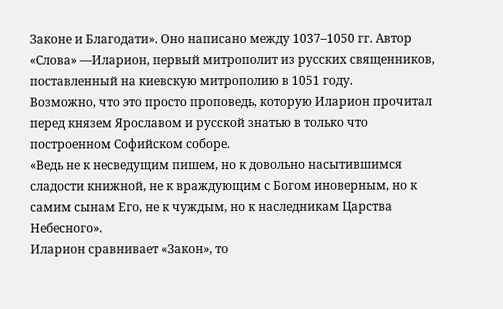Законе и Благодати». Оно написано между 1037–1050 гг. Автор «Слова» —Иларион, первый митрополит из русских священников, поставленный на киевскую митрополию в 1051 году.
Возможно, что это просто проповедь, которую Иларион прочитал перед князем Ярославом и русской знатью в только что построенном Софийском соборе.
«Ведь не к несведущим пишем, но к довольно насытившимся сладости книжной, не к враждующим с Богом иноверным, но к самим сынам Его, не к чуждым, но к наследникам Царства Небесного».
Иларион сравнивает «Закон», то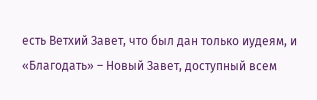есть Ветхий Завет, что был дан только иудеям, и «Благодать» – Новый Завет, доступный всем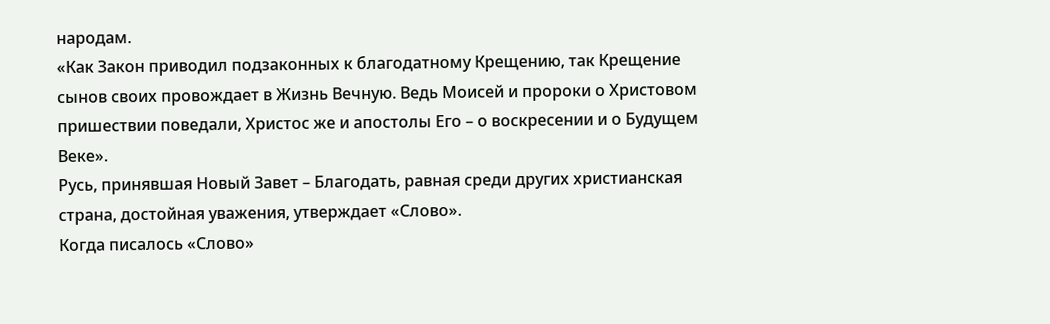народам.
«Как Закон приводил подзаконных к благодатному Крещению, так Крещение сынов своих провождает в Жизнь Вечную. Ведь Моисей и пророки о Христовом пришествии поведали, Христос же и апостолы Его – о воскресении и о Будущем Веке».
Русь, принявшая Новый Завет – Благодать, равная среди других христианская страна, достойная уважения, утверждает «Слово».
Когда писалось «Слово»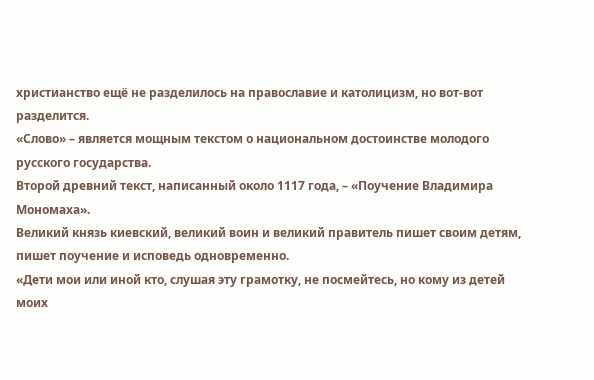христианство ещё не разделилось на православие и католицизм, но вот-вот разделится.
«Слово» – является мощным текстом о национальном достоинстве молодого русского государства.
Второй древний текст, написанный около 1117 года, – «Поучение Владимира Мономаха».
Великий князь киевский, великий воин и великий правитель пишет своим детям, пишет поучение и исповедь одновременно.
«Дети мои или иной кто, слушая эту грамотку, не посмейтесь, но кому из детей моих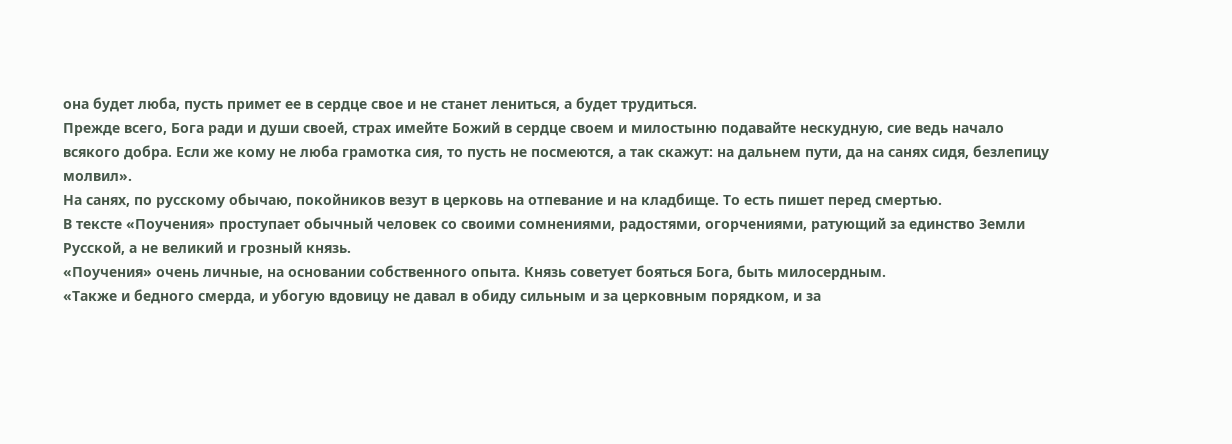она будет люба, пусть примет ее в сердце свое и не станет лениться, а будет трудиться.
Прежде всего, Бога ради и души своей, страх имейте Божий в сердце своем и милостыню подавайте нескудную, сие ведь начало всякого добра. Если же кому не люба грамотка сия, то пусть не посмеются, а так скажут: на дальнем пути, да на санях сидя, безлепицу молвил».
На санях, по русскому обычаю, покойников везут в церковь на отпевание и на кладбище. То есть пишет перед смертью.
В тексте «Поучения» проступает обычный человек со своими сомнениями, радостями, огорчениями, ратующий за единство Земли Русской, а не великий и грозный князь.
«Поучения» очень личные, на основании собственного опыта. Князь советует бояться Бога, быть милосердным.
«Также и бедного смерда, и убогую вдовицу не давал в обиду сильным и за церковным порядком, и за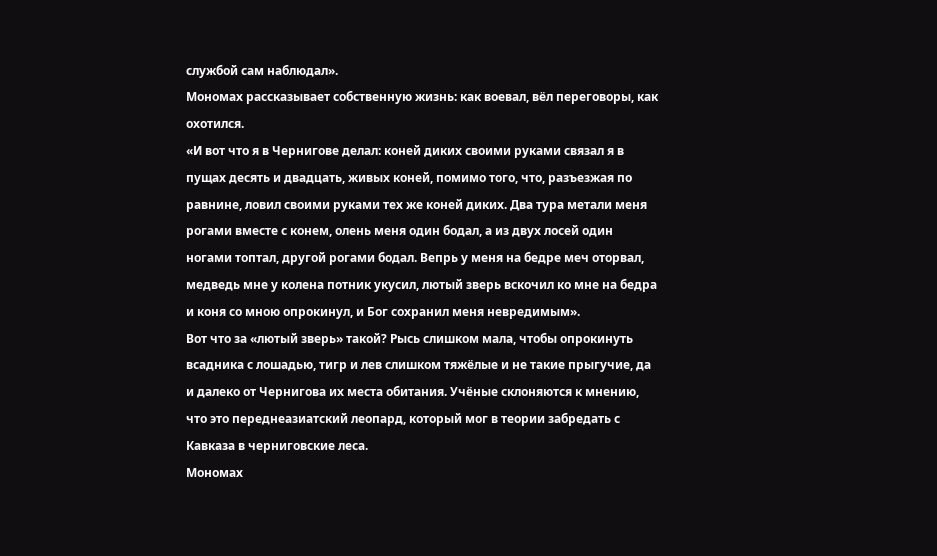службой сам наблюдал».
Мономах рассказывает собственную жизнь: как воевал, вёл переговоры, как охотился.
«И вот что я в Чернигове делал: коней диких своими руками связал я в пущах десять и двадцать, живых коней, помимо того, что, разъезжая по равнине, ловил своими руками тех же коней диких. Два тура метали меня рогами вместе с конем, олень меня один бодал, а из двух лосей один ногами топтал, другой рогами бодал. Вепрь у меня на бедре меч оторвал, медведь мне у колена потник укусил, лютый зверь вскочил ко мне на бедра и коня со мною опрокинул, и Бог сохранил меня невредимым».
Вот что за «лютый зверь» такой? Рысь слишком мала, чтобы опрокинуть всадника с лошадью, тигр и лев слишком тяжёлые и не такие прыгучие, да и далеко от Чернигова их места обитания. Учёные склоняются к мнению, что это переднеазиатский леопард, который мог в теории забредать с Кавказа в черниговские леса.
Мономах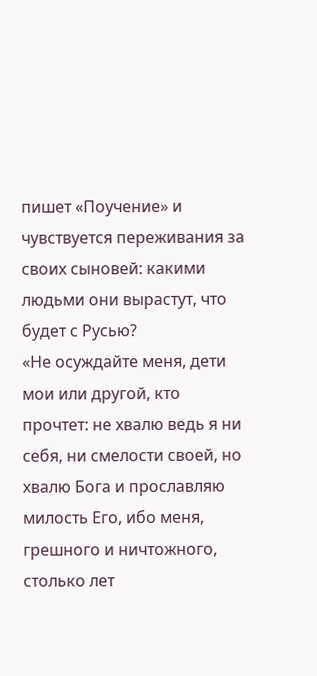пишет «Поучение» и чувствуется переживания за своих сыновей: какими людьми они вырастут, что будет с Русью?
«Не осуждайте меня, дети мои или другой, кто прочтет: не хвалю ведь я ни себя, ни смелости своей, но хвалю Бога и прославляю милость Его, ибо меня, грешного и ничтожного, столько лет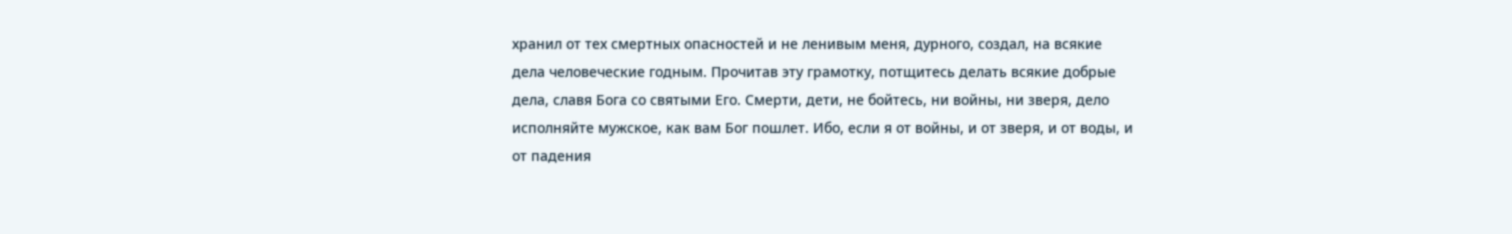хранил от тех смертных опасностей и не ленивым меня, дурного, создал, на всякие дела человеческие годным. Прочитав эту грамотку, потщитесь делать всякие добрые дела, славя Бога со святыми Его. Смерти, дети, не бойтесь, ни войны, ни зверя, дело исполняйте мужское, как вам Бог пошлет. Ибо, если я от войны, и от зверя, и от воды, и от падения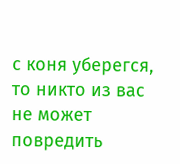с коня уберегся, то никто из вас не может повредить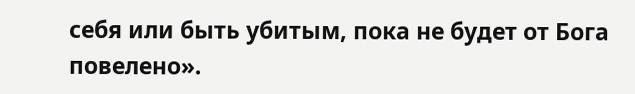себя или быть убитым, пока не будет от Бога повелено».